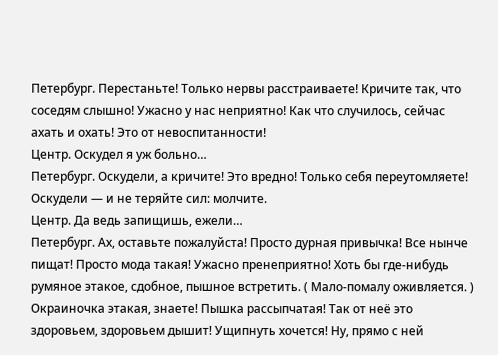Петербург. Перестаньте! Только нервы расстраиваете! Кричите так, что соседям слышно! Ужасно у нас неприятно! Как что случилось, сейчас ахать и охать! Это от невоспитанности!
Центр. Оскудел я уж больно…
Петербург. Оскудели, а кричите! Это вредно! Только себя переутомляете! Оскудели — и не теряйте сил: молчите.
Центр. Да ведь запищишь, ежели…
Петербург. Ах, оставьте пожалуйста! Просто дурная привычка! Все нынче пищат! Просто мода такая! Ужасно пренеприятно! Хоть бы где-нибудь румяное этакое, сдобное, пышное встретить. ( Мало-помалу оживляется. ) Окраиночка этакая, знаете! Пышка рассыпчатая! Так от неё это здоровьем, здоровьем дышит! Ущипнуть хочется! Ну, прямо с ней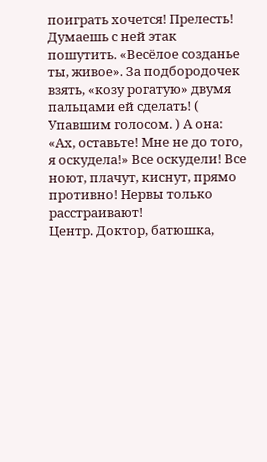поиграть хочется! Прелесть! Думаешь с ней этак пошутить. «Весёлое созданье ты, живое». За подбородочек взять, «козу рогатую» двумя пальцами ей сделать! ( Упавшим голосом. ) А она: «Ах, оставьте! Мне не до того, я оскудела!» Все оскудели! Все ноют, плачут, киснут, прямо противно! Нервы только расстраивают!
Центр. Доктор, батюшка,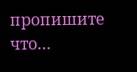пропишите что…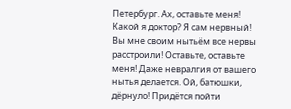Петербург. Ах, оставьте меня! Какой я доктор? Я сам нервный! Вы мне своим нытьём все нервы расстроили! Оставьте, оставьте меня! Даже невралгия от вашего нытья делается. Ой, батюшки, дёрнуло! Придётся пойти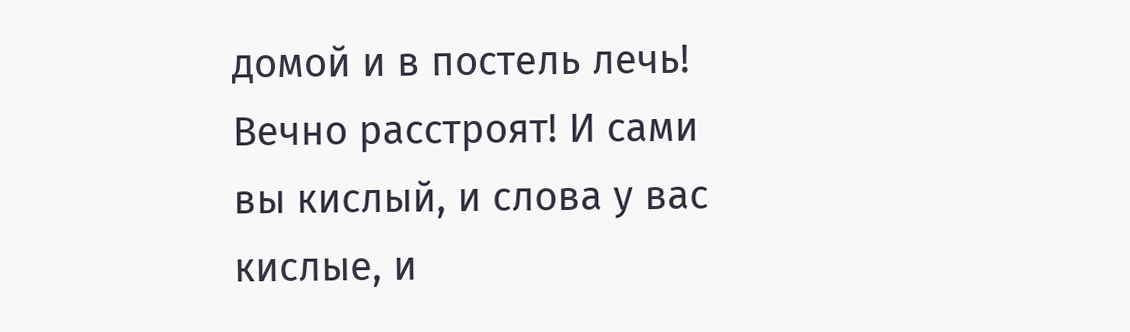домой и в постель лечь! Вечно расстроят! И сами вы кислый, и слова у вас кислые, и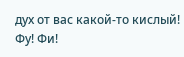дух от вас какой-то кислый! Фу! Фи!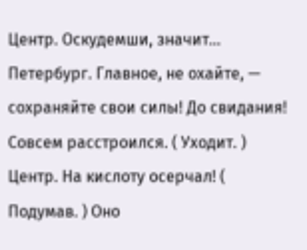Центр. Оскудемши, значит…
Петербург. Главное, не охайте, — сохраняйте свои силы! До свидания! Совсем расстроился. ( Уходит. )
Центр. На кислоту осерчал! ( Подумав. ) Оно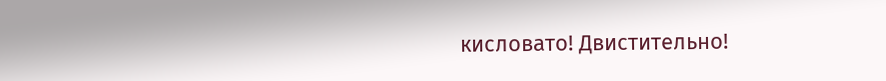кисловато! Двистительно!